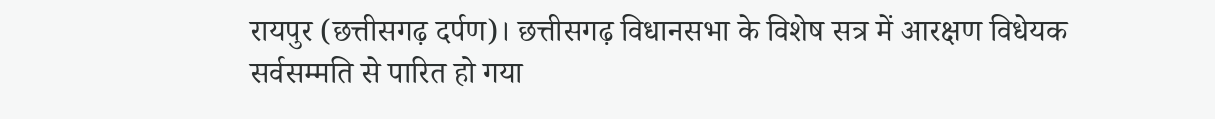रायपुर (छत्तीसगढ़ दर्पण)। छत्तीसगढ़ विधानसभा के विशेष सत्र में आरक्षण विधेयक सर्वसम्मति से पारित हो गया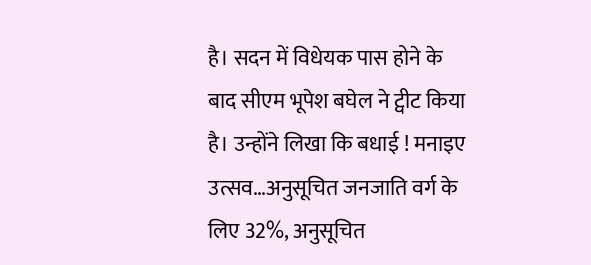है। सदन में विधेयक पास होने के बाद सीएम भूपेश बघेल ने ट्वीट किया है। उन्होंने लिखा कि बधाई ! मनाइए उत्सव…अनुसूचित जनजाति वर्ग के लिए 32%, अनुसूचित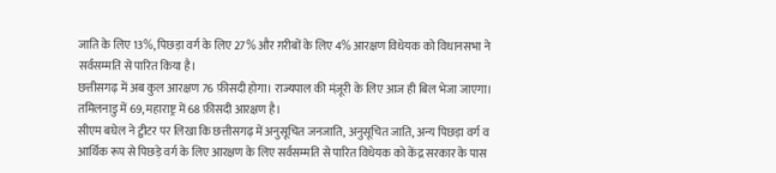जाति के लिए 13%, पिछड़ा वर्ग के लिए 27% और ग़रीबों के लिए 4% आरक्षण विधेयक को विधानसभा ने सर्वसम्मति से पारित किया है।
छत्तीसगढ़ में अब कुल आरक्षण 76 फ़ीसदी होगा। राज्यपाल की मंज़ूरी के लिए आज ही बिल भेजा जाएगा। तमिलनाडु में 69, महाराष्ट्र में 68 फ़ीसदी आरक्षण है।
सीएम बघेल ने ट्वीटर पर लिखा कि छत्तीसगढ़ में अनुसूचित जनजाति, अनुसूचित जाति, अन्य पिछड़ा वर्ग व आर्थिक रूप से पिछड़े वर्ग के लिए आरक्षण के लिए सर्वसम्मति से पारित विधेयक को केंद्र सरकार के पास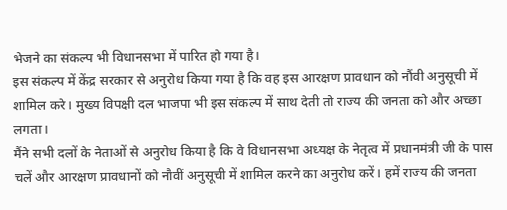भेजने का संकल्प भी विधानसभा में पारित हो गया है।
इस संकल्प में केंद्र सरकार से अनुरोध किया गया है कि वह इस आरक्षण प्रावधान को नौंवी अनुसूची में शामिल करे। मुख्य विपक्षी दल भाजपा भी इस संकल्प में साथ देती तो राज्य की जनता को और अच्छा लगता।
मैंने सभी दलों के नेताओं से अनुरोध किया है कि वे विधानसभा अध्यक्ष के नेतृत्व में प्रधानमंत्री जी के पास चलें और आरक्षण प्रावधानों को नौवीं अनुसूची में शामिल करने का अनुरोध करें। हमें राज्य की जनता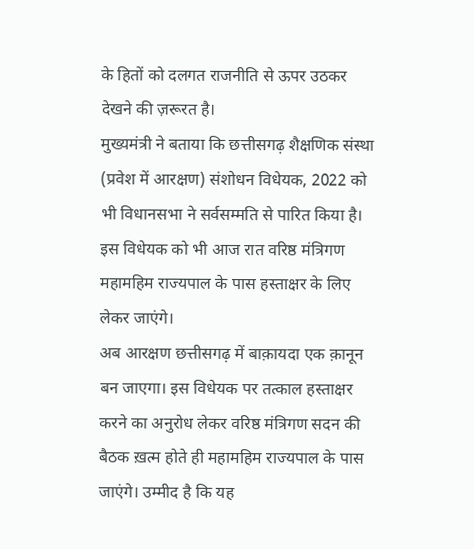के हितों को दलगत राजनीति से ऊपर उठकर देखने की ज़रूरत है।
मुख्यमंत्री ने बताया कि छत्तीसगढ़ शैक्षणिक संस्था (प्रवेश में आरक्षण) संशोधन विधेयक, 2022 को भी विधानसभा ने सर्वसम्मति से पारित किया है। इस विधेयक को भी आज रात वरिष्ठ मंत्रिगण महामहिम राज्यपाल के पास हस्ताक्षर के लिए लेकर जाएंगे।
अब आरक्षण छत्तीसगढ़ में बाक़ायदा एक क़ानून बन जाएगा। इस विधेयक पर तत्काल हस्ताक्षर करने का अनुरोध लेकर वरिष्ठ मंत्रिगण सदन की बैठक ख़त्म होते ही महामहिम राज्यपाल के पास जाएंगे। उम्मीद है कि यह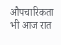औपचारिकता भी आज रात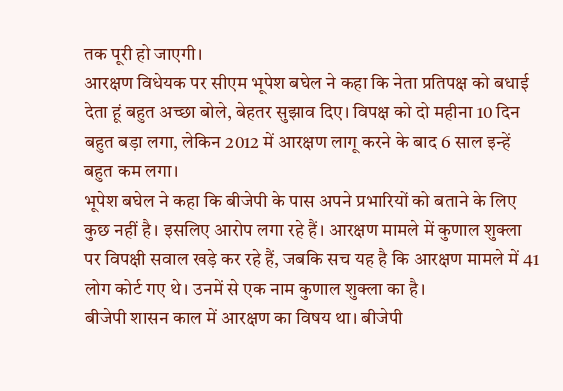तक पूरी हो जाएगी।
आरक्षण विधेयक पर सीएम भूपेश बघेल ने कहा कि नेता प्रतिपक्ष को बधाई देता हूं बहुत अच्छा बोले, बेहतर सुझाव दिए। विपक्ष को दो महीना 10 दिन बहुत बड़ा लगा, लेकिन 2012 में आरक्षण लागू करने के बाद 6 साल इन्हें बहुत कम लगा।
भूपेश बघेल ने कहा कि बीजेपी के पास अपने प्रभारियों को बताने के लिए कुछ नहीं है। इसलिए आरोप लगा रहे हैं। आरक्षण मामले में कुणाल शुक्ला पर विपक्षी सवाल खड़े कर रहे हैं, जबकि सच यह है कि आरक्षण मामले में 41 लोग कोर्ट गए थे। उनमें से एक नाम कुणाल शुक्ला का है।
बीजेपी शासन काल में आरक्षण का विषय था। बीजेपी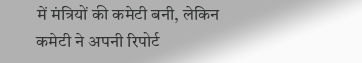में मंत्रियों की कमेटी बनी, लेकिन कमेटी ने अपनी रिपोर्ट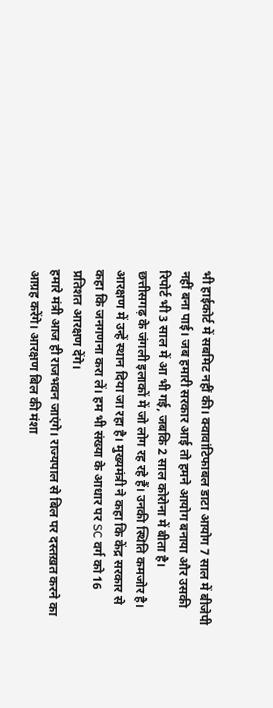भी हाईकोर्ट में सबमिट नहीं की। क्वावांटिफाबल डाटा आयोग 7 साल में बीजेपी नहीं बना पाई। जब हमारी सरकार आई तो हमने आयोग बनाया और उसकी रिपोर्ट भी 3 साल में आ भी गई, जबकि 2 साल कोरोना में बीता है।
छत्तीसगढ़ के जंगली इलाकों में जो लोग रह रहे हैं। उनकी स्थिति कमजोर है। आरक्षण में उन्हें स्थान दिया जा रहा है। मुख्यमंत्री ने कहा कि केंद्र सरकार से कहा कि जनगणना करा लें। हम भी संख्या के आधार पर SC वर्ग को 16 प्रतिशत आरक्षण देंगे।
हमारे मंत्री आज ही राजभवन जाएंगे। राज्यपाल से बिल पर दस्तख़त करने का आग्रह करेंगे। आरक्षण बिल की मंशा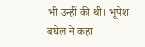भी उन्हीं की थी। भूपेश बघेल ने कहा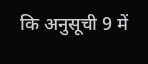कि अनुसूची 9 में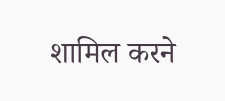शामिल करने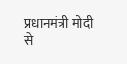प्रधानमंत्री मोदी से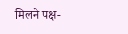मिलने पक्ष-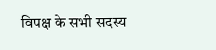विपक्ष के सभी सदस्य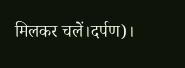मिलकर चलें।दर्पण)।